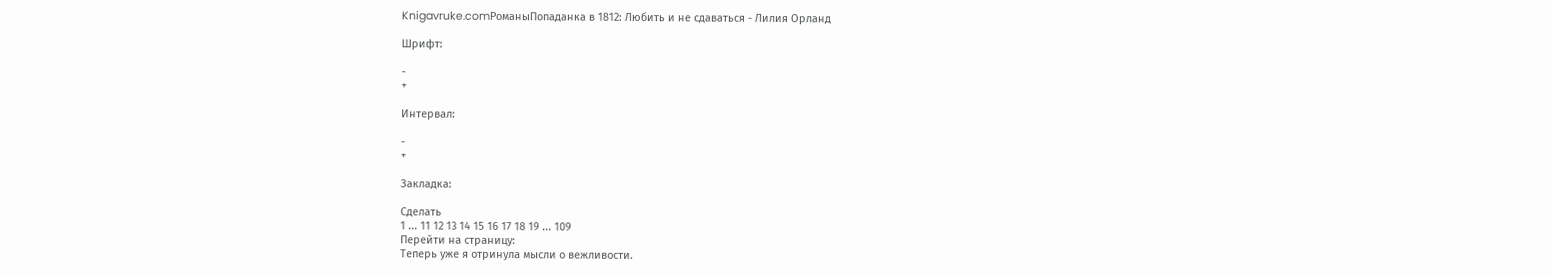Knigavruke.comРоманыПопаданка в 1812: Любить и не сдаваться - Лилия Орланд

Шрифт:

-
+

Интервал:

-
+

Закладка:

Сделать
1 ... 11 12 13 14 15 16 17 18 19 ... 109
Перейти на страницу:
Теперь уже я отринула мысли о вежливости.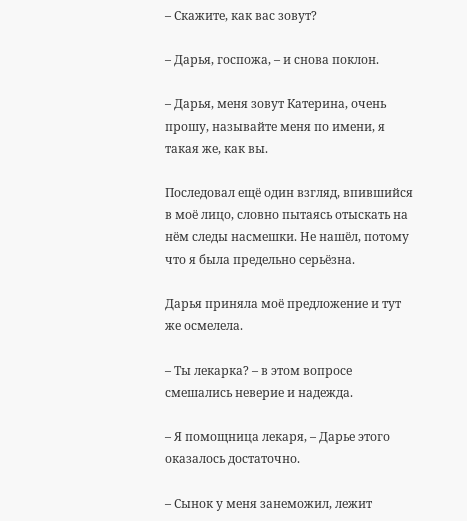– Скажите, как вас зовут?

– Дарья, госпожа, – и снова поклон.

– Дарья, меня зовут Катерина, очень прошу, называйте меня по имени, я такая же, как вы.

Последовал ещё один взгляд, впившийся в моё лицо, словно пытаясь отыскать на нём следы насмешки. Не нашёл, потому что я была предельно серьёзна.

Дарья приняла моё предложение и тут же осмелела.

– Ты лекарка? – в этом вопросе смешались неверие и надежда.

– Я помощница лекаря, – Дарье этого оказалось достаточно.

– Сынок у меня занеможил, лежит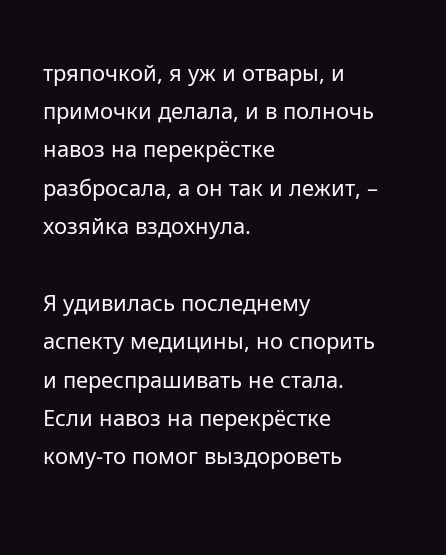тряпочкой, я уж и отвары, и примочки делала, и в полночь навоз на перекрёстке разбросала, а он так и лежит, – хозяйка вздохнула.

Я удивилась последнему аспекту медицины, но спорить и переспрашивать не стала. Если навоз на перекрёстке кому-то помог выздороветь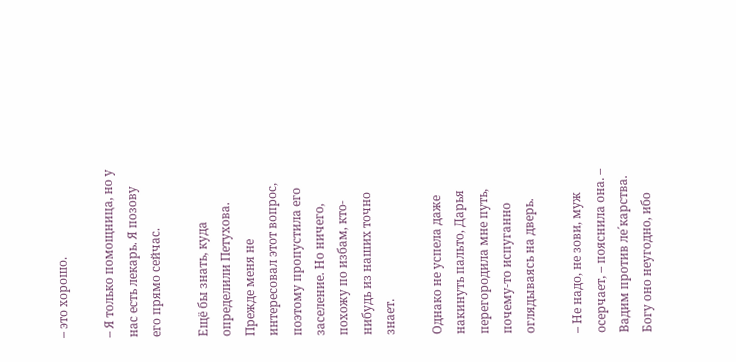– это хорошо.

– Я только помощница, но у нас есть лекарь. Я позову его прямо сейчас.

Ещё бы знать, куда определили Петухова. Прежде меня не интересовал этот вопрос, поэтому пропустила его заселение. Но ничего, похожу по избам, кто-нибудь из наших точно знает.

Однако не успела даже накинуть пальто, Дарья перегородила мне путь, почему-то испуганно оглядываясь на дверь.

– Не надо, не зови, муж осерчает, – пояснила она. – Вадим против ле´карства. Богу оно неугодно, ибо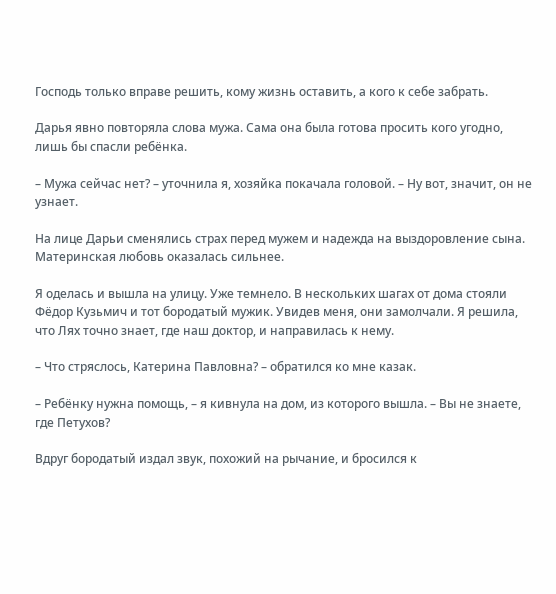Господь только вправе решить, кому жизнь оставить, а кого к себе забрать.

Дарья явно повторяла слова мужа. Сама она была готова просить кого угодно, лишь бы спасли ребёнка.

– Мужа сейчас нет? – уточнила я, хозяйка покачала головой. – Ну вот, значит, он не узнает.

На лице Дарьи сменялись страх перед мужем и надежда на выздоровление сына. Материнская любовь оказалась сильнее.

Я оделась и вышла на улицу. Уже темнело. В нескольких шагах от дома стояли Фёдор Кузьмич и тот бородатый мужик. Увидев меня, они замолчали. Я решила, что Лях точно знает, где наш доктор, и направилась к нему.

– Что стряслось, Катерина Павловна? – обратился ко мне казак.

– Ребёнку нужна помощь, – я кивнула на дом, из которого вышла. – Вы не знаете, где Петухов?

Вдруг бородатый издал звук, похожий на рычание, и бросился к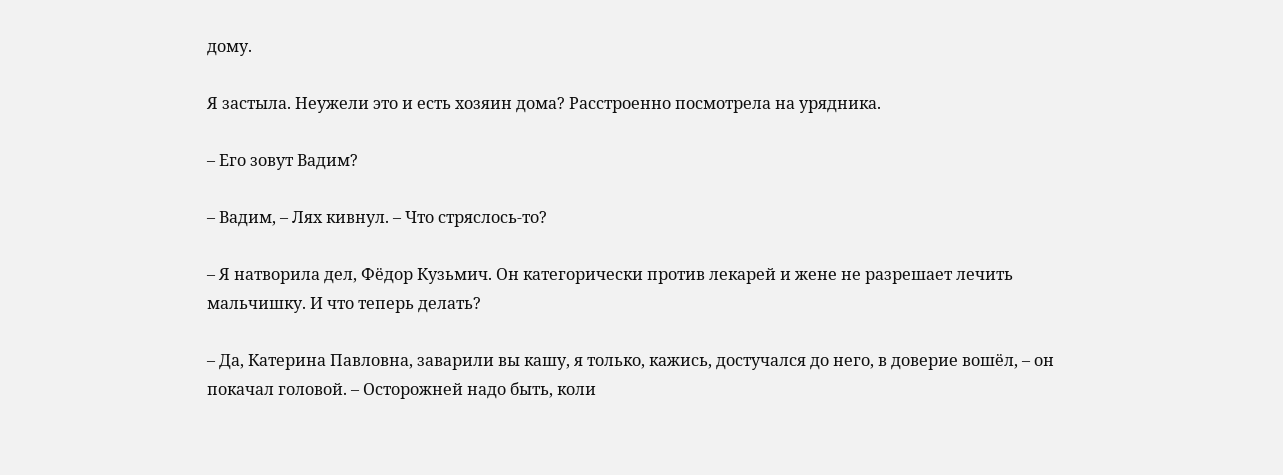дому.

Я застыла. Неужели это и есть хозяин дома? Расстроенно посмотрела на урядника.

– Его зовут Вадим?

– Вадим, – Лях кивнул. – Что стряслось-то?

– Я натворила дел, Фёдор Кузьмич. Он категорически против лекарей и жене не разрешает лечить мальчишку. И что теперь делать?

– Да, Катерина Павловна, заварили вы кашу, я только, кажись, достучался до него, в доверие вошёл, – он покачал головой. – Осторожней надо быть, коли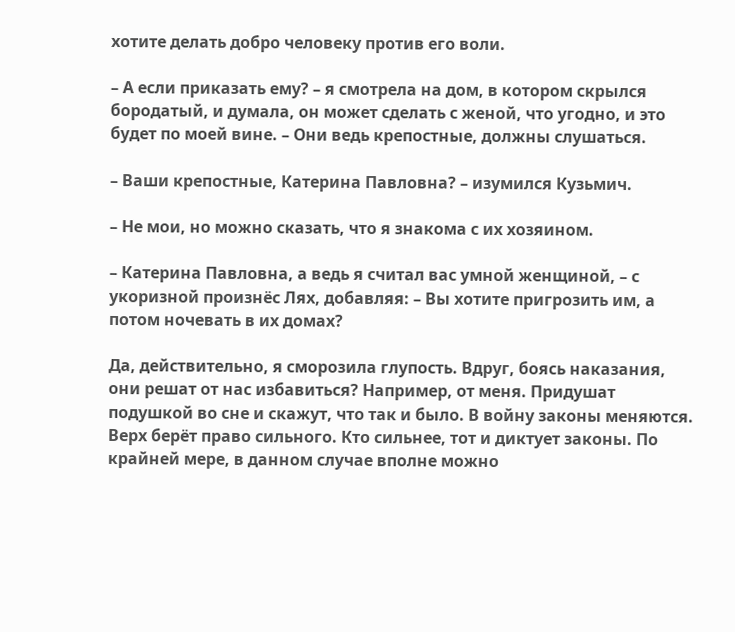хотите делать добро человеку против его воли.

– А если приказать ему? – я смотрела на дом, в котором скрылся бородатый, и думала, он может сделать с женой, что угодно, и это будет по моей вине. – Они ведь крепостные, должны слушаться.

– Ваши крепостные, Катерина Павловна? – изумился Кузьмич.

– Не мои, но можно сказать, что я знакома с их хозяином.

– Катерина Павловна, а ведь я считал вас умной женщиной, – с укоризной произнёс Лях, добавляя: – Вы хотите пригрозить им, а потом ночевать в их домах?

Да, действительно, я сморозила глупость. Вдруг, боясь наказания, они решат от нас избавиться? Например, от меня. Придушат подушкой во сне и скажут, что так и было. В войну законы меняются. Верх берёт право сильного. Кто сильнее, тот и диктует законы. По крайней мере, в данном случае вполне можно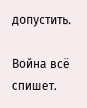допустить.

Война всё спишет.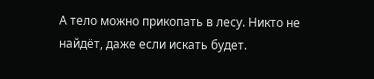А тело можно прикопать в лесу. Никто не найдёт, даже если искать будет.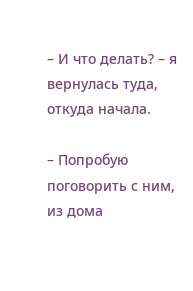– И что делать? – я вернулась туда, откуда начала.

– Попробую поговорить с ним, из дома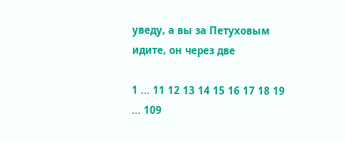уведу, а вы за Петуховым идите, он через две

1 ... 11 12 13 14 15 16 17 18 19 ... 109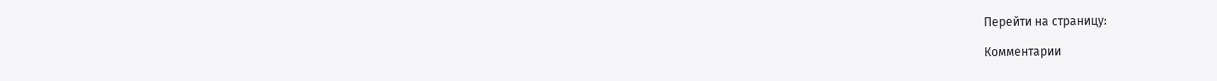Перейти на страницу:

Комментарии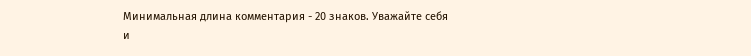Минимальная длина комментария - 20 знаков. Уважайте себя и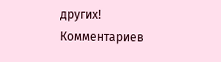других!
Комментариев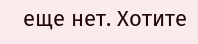еще нет. Хотите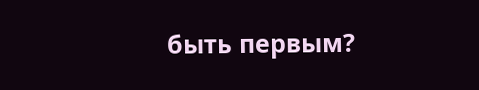быть первым?